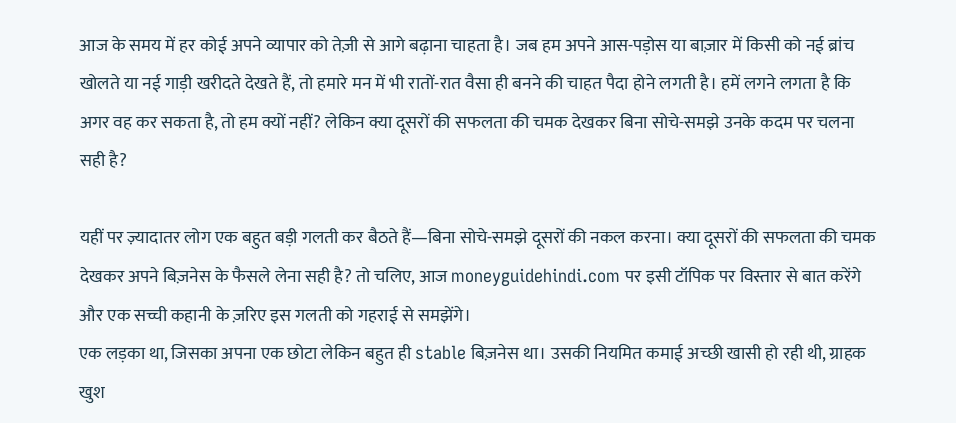आज के समय में हर कोई अपने व्यापार को तेज़ी से आगे बढ़ाना चाहता है। जब हम अपने आस-पड़ोस या बाज़ार में किसी को नई ब्रांच खोलते या नई गाड़ी खरीदते देखते हैं, तो हमारे मन में भी रातों-रात वैसा ही बनने की चाहत पैदा होने लगती है। हमें लगने लगता है कि अगर वह कर सकता है, तो हम क्यों नहीं? लेकिन क्या दूसरों की सफलता की चमक देखकर बिना सोचे-समझे उनके कदम पर चलना सही है?

यहीं पर ज़्यादातर लोग एक बहुत बड़ी गलती कर बैठते हैं—बिना सोचे-समझे दूसरों की नकल करना। क्या दूसरों की सफलता की चमक देखकर अपने बिज़नेस के फैसले लेना सही है? तो चलिए, आज moneyguidehindi.com पर इसी टॉपिक पर विस्तार से बात करेंगे और एक सच्ची कहानी के ज़रिए इस गलती को गहराई से समझेंगे।
एक लड़का था, जिसका अपना एक छोटा लेकिन बहुत ही stable बिज़नेस था। उसकी नियमित कमाई अच्छी खासी हो रही थी, ग्राहक खुश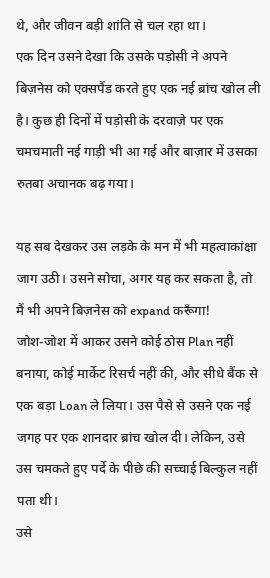थे, और जीवन बड़ी शांति से चल रहा था।
एक दिन उसने देखा कि उसके पड़ोसी ने अपने बिज़नेस को एक्सपैंड करते हुए एक नई ब्रांच खोल ली है। कुछ ही दिनों में पड़ोसी के दरवाज़े पर एक चमचमाती नई गाड़ी भी आ गई और बाज़ार में उसका रुतबा अचानक बढ़ गया।

यह सब देखकर उस लड़के के मन में भी महत्वाकांक्षा जाग उठी। उसने सोचा, अगर यह कर सकता है, तो मैं भी अपने बिज़नेस को expand करूँगा!
जोश-जोश में आकर उसने कोई ठोस Plan नहीं बनाया, कोई मार्केट रिसर्च नहीं की, और सीधे बैंक से एक बड़ा Loan ले लिया। उस पैसे से उसने एक नई जगह पर एक शानदार ब्रांच खोल दी। लेकिन, उसे उस चमकते हुए पर्दे के पीछे की सच्चाई बिल्कुल नहीं पता थी।
उसे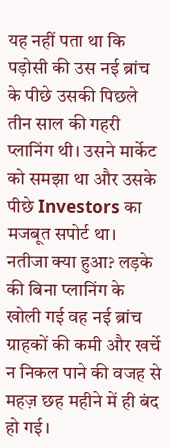यह नहीं पता था कि पड़ोसी की उस नई ब्रांच के पीछे उसकी पिछले तीन साल की गहरी प्लानिंग थी। उसने मार्केट को समझा था और उसके पीछे Investors का मजबूत सपोर्ट था।
नतीजा क्या हुआ? लड़के की बिना प्लानिंग के खोली गई वह नई ब्रांच ग्राहकों की कमी और खर्चे न निकल पाने की वजह से महज़ छह महीने में ही बंद हो गई।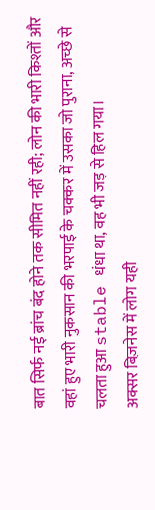बात सिर्फ नई ब्रांच बंद होने तक सीमित नहीं रही; लोन की भारी किश्तों और वहां हुए भारी नुकसान की भरपाई के चक्कर में उसका जो पुराना, अच्छे से चलता हुआ stable धंधा था, वह भी जड़ से हिल गया।
अक्सर बिज़नेस में लोग यही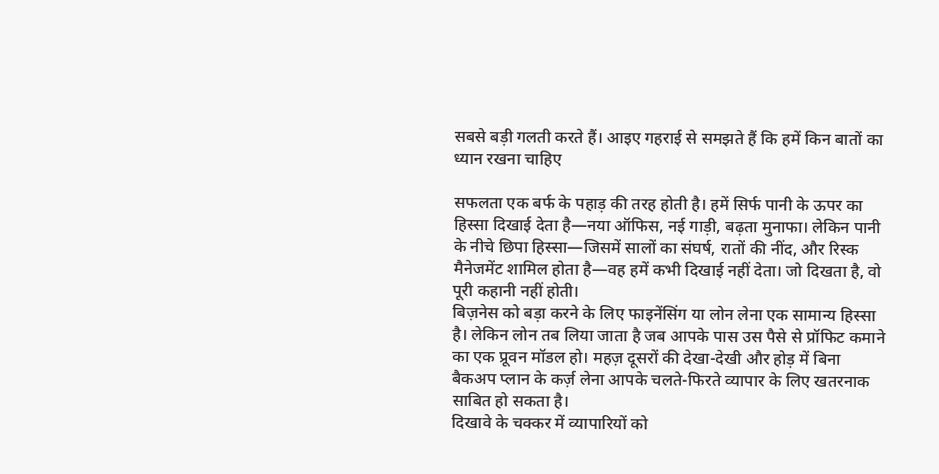सबसे बड़ी गलती करते हैं। आइए गहराई से समझते हैं कि हमें किन बातों का ध्यान रखना चाहिए

सफलता एक बर्फ के पहाड़ की तरह होती है। हमें सिर्फ पानी के ऊपर का हिस्सा दिखाई देता है—नया ऑफिस, नई गाड़ी, बढ़ता मुनाफा। लेकिन पानी के नीचे छिपा हिस्सा—जिसमें सालों का संघर्ष, रातों की नींद, और रिस्क मैनेजमेंट शामिल होता है—वह हमें कभी दिखाई नहीं देता। जो दिखता है, वो पूरी कहानी नहीं होती।
बिज़नेस को बड़ा करने के लिए फाइनेंसिंग या लोन लेना एक सामान्य हिस्सा है। लेकिन लोन तब लिया जाता है जब आपके पास उस पैसे से प्रॉफिट कमाने का एक प्रूवन मॉडल हो। महज़ दूसरों की देखा-देखी और होड़ में बिना बैकअप प्लान के कर्ज़ लेना आपके चलते-फिरते व्यापार के लिए खतरनाक साबित हो सकता है।
दिखावे के चक्कर में व्यापारियों को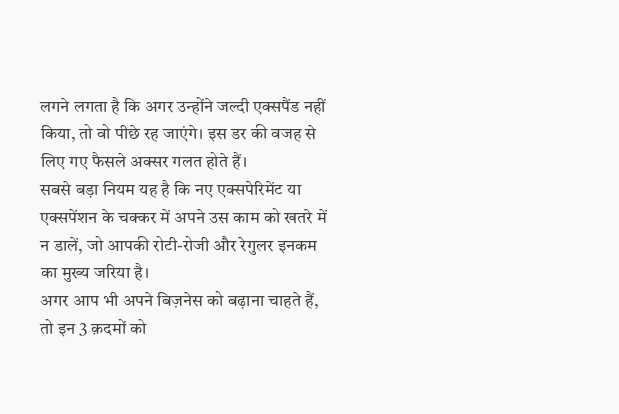लगने लगता है कि अगर उन्होंने जल्दी एक्सपैंड नहीं किया, तो वो पीछे रह जाएंगे। इस डर की वजह से लिए गए फैसले अक्सर गलत होते हैं।
सबसे बड़ा नियम यह है कि नए एक्सपेरिमेंट या एक्सपेंशन के चक्कर में अपने उस काम को खतरे में न डालें, जो आपकी रोटी-रोजी और रेगुलर इनकम का मुख्य जरिया है।
अगर आप भी अपने बिज़नेस को बढ़ाना चाहते हैं, तो इन 3 क़दमों को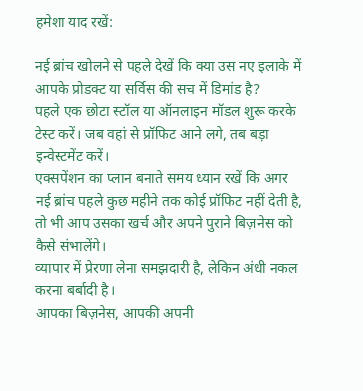हमेशा याद रखें:

नई ब्रांच खोलने से पहले देखें कि क्या उस नए इलाके में आपके प्रोडक्ट या सर्विस की सच में डिमांड है?
पहले एक छोटा स्टॉल या ऑनलाइन मॉडल शुरू करके टेस्ट करें। जब वहां से प्रॉफिट आने लगे, तब बड़ा इन्वेस्टमेंट करें।
एक्सपेंशन का प्लान बनाते समय ध्यान रखें कि अगर नई ब्रांच पहले कुछ महीने तक कोई प्रॉफिट नहीं देती है, तो भी आप उसका खर्च और अपने पुराने बिज़नेस को कैसे संभालेंगे।
व्यापार में प्रेरणा लेना समझदारी है, लेकिन अंधी नकल करना बर्बादी है।
आपका बिज़नेस, आपकी अपनी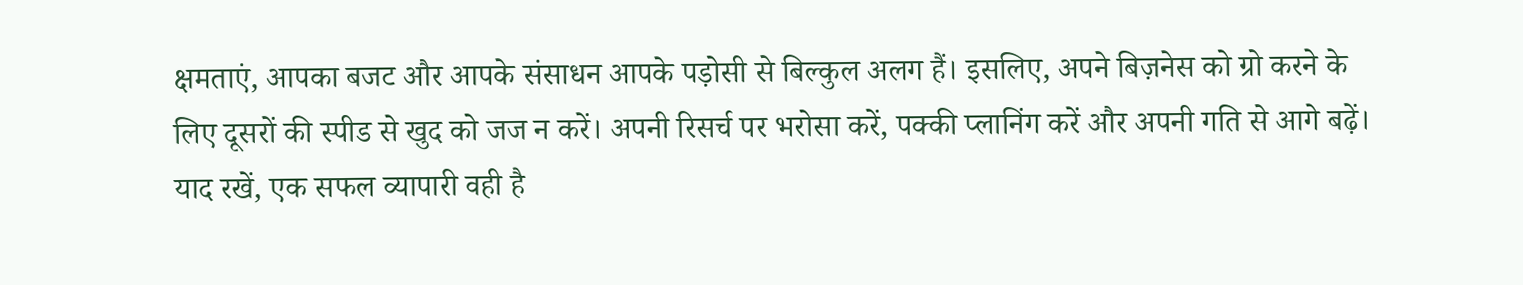क्षमताएं, आपका बजट और आपके संसाधन आपके पड़ोसी से बिल्कुल अलग हैं। इसलिए, अपने बिज़नेस को ग्रो करने के लिए दूसरों की स्पीड से खुद को जज न करें। अपनी रिसर्च पर भरोसा करें, पक्की प्लानिंग करें और अपनी गति से आगे बढ़ें। याद रखें, एक सफल व्यापारी वही है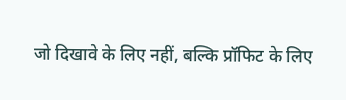जो दिखावे के लिए नहीं, बल्कि प्रॉफिट के लिए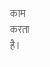काम करता है।